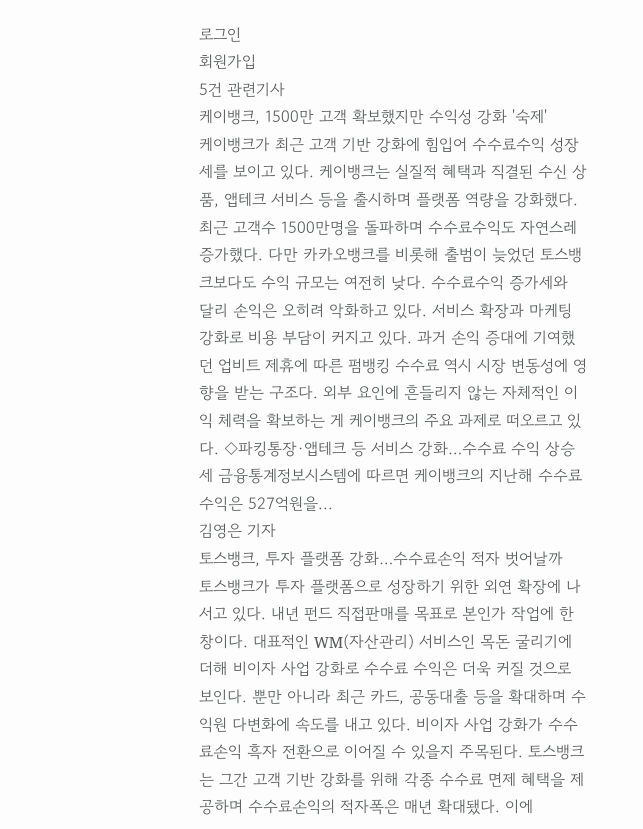로그인
회원가입
5건 관련기사
케이뱅크, 1500만 고객 확보했지만 수익성 강화 '숙제'
케이뱅크가 최근 고객 기반 강화에 힘입어 수수료수익 성장세를 보이고 있다. 케이뱅크는 실질적 혜택과 직결된 수신 상품, 앱테크 서비스 등을 출시하며 플랫폼 역량을 강화했다. 최근 고객수 1500만명을 돌파하며 수수료수익도 자연스레 증가했다. 다만 카카오뱅크를 비롯해 출범이 늦었던 토스뱅크보다도 수익 규모는 여전히 낮다. 수수료수익 증가세와 달리 손익은 오히려 악화하고 있다. 서비스 확장과 마케팅 강화로 비용 부담이 커지고 있다. 과거 손익 증대에 기여했던 업비트 제휴에 따른 펌뱅킹 수수료 역시 시장 변동성에 영향을 받는 구조다. 외부 요인에 흔들리지 않는 자체적인 이익 체력을 확보하는 게 케이뱅크의 주요 과제로 떠오르고 있다. ◇파킹통장·앱테크 등 서비스 강화…수수료 수익 상승세 금융통계정보시스템에 따르면 케이뱅크의 지난해 수수료수익은 527억원을...
김영은 기자
토스뱅크, 투자 플랫폼 강화…수수료손익 적자 벗어날까
토스뱅크가 투자 플랫폼으로 성장하기 위한 외연 확장에 나서고 있다. 내년 펀드 직접판매를 목표로 본인가 작업에 한창이다. 대표적인 WM(자산관리) 서비스인 목돈 굴리기에 더해 비이자 사업 강화로 수수료 수익은 더욱 커질 것으로 보인다. 뿐만 아니라 최근 카드, 공동대출 등을 확대하며 수익원 다변화에 속도를 내고 있다. 비이자 사업 강화가 수수료손익 흑자 전환으로 이어질 수 있을지 주목된다. 토스뱅크는 그간 고객 기반 강화를 위해 각종 수수료 면제 혜택을 제공하며 수수료손익의 적자폭은 매년 확대됐다. 이에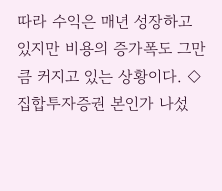따라 수익은 매년 성장하고 있지만 비용의 증가폭도 그만큼 커지고 있는 상황이다. ◇집합투자증권 본인가 나섰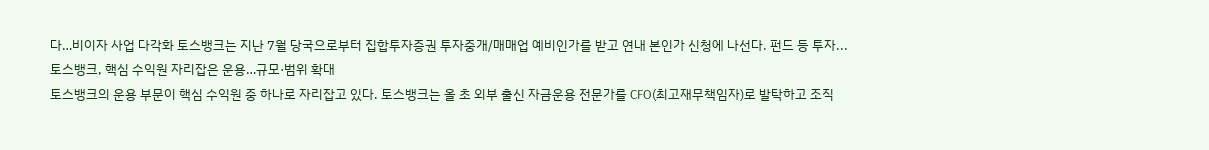다…비이자 사업 다각화 토스뱅크는 지난 7월 당국으로부터 집합투자증권 투자중개/매매업 예비인가를 받고 연내 본인가 신청에 나선다. 펀드 등 투자...
토스뱅크, 핵심 수익원 자리잡은 운용…규모·범위 확대
토스뱅크의 운용 부문이 핵심 수익원 중 하나로 자리잡고 있다. 토스뱅크는 올 초 외부 출신 자금운용 전문가를 CFO(최고재무책임자)로 발탁하고 조직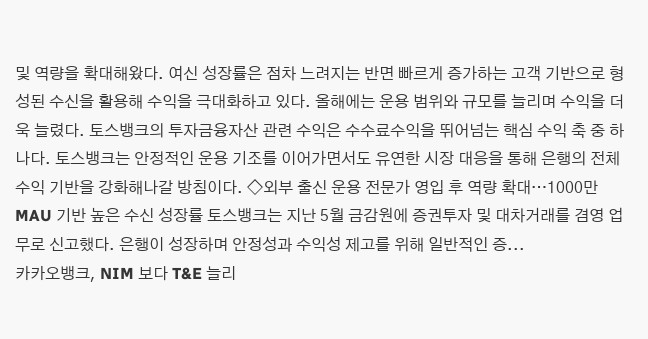및 역량을 확대해왔다. 여신 성장률은 점차 느려지는 반면 빠르게 증가하는 고객 기반으로 형성된 수신을 활용해 수익을 극대화하고 있다. 올해에는 운용 범위와 규모를 늘리며 수익을 더욱 늘렸다. 토스뱅크의 투자금융자산 관련 수익은 수수료수익을 뛰어넘는 핵심 수익 축 중 하나다. 토스뱅크는 안정적인 운용 기조를 이어가면서도 유연한 시장 대응을 통해 은행의 전체 수익 기반을 강화해나갈 방침이다. ◇외부 출신 운용 전문가 영입 후 역량 확대…1000만 MAU 기반 높은 수신 성장률 토스뱅크는 지난 5월 금감원에 증권투자 및 대차거래를 겸영 업무로 신고했다. 은행이 성장하며 안정성과 수익성 제고를 위해 일반적인 증...
카카오뱅크, NIM 보다 T&E 늘리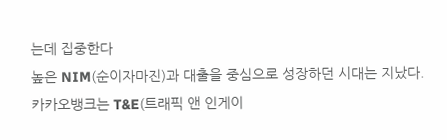는데 집중한다
높은 NIM(순이자마진)과 대출을 중심으로 성장하던 시대는 지났다. 카카오뱅크는 T&E(트래픽 앤 인게이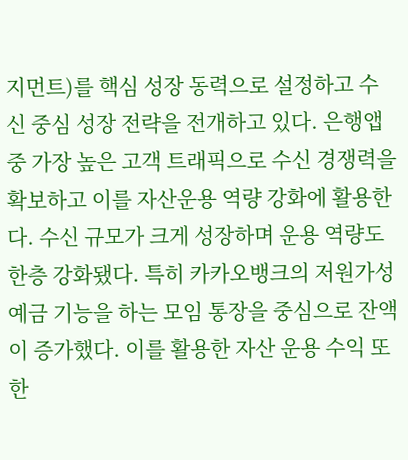지먼트)를 핵심 성장 동력으로 설정하고 수신 중심 성장 전략을 전개하고 있다. 은행앱 중 가장 높은 고객 트래픽으로 수신 경쟁력을 확보하고 이를 자산운용 역량 강화에 활용한다. 수신 규모가 크게 성장하며 운용 역량도 한층 강화됐다. 특히 카카오뱅크의 저원가성 예금 기능을 하는 모임 통장을 중심으로 잔액이 증가했다. 이를 활용한 자산 운용 수익 또한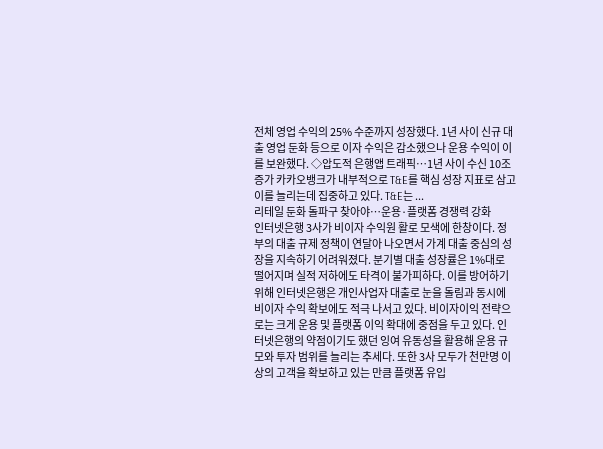전체 영업 수익의 25% 수준까지 성장했다. 1년 사이 신규 대출 영업 둔화 등으로 이자 수익은 감소했으나 운용 수익이 이를 보완했다. ◇압도적 은행앱 트래픽…1년 사이 수신 10조 증가 카카오뱅크가 내부적으로 T&E를 핵심 성장 지표로 삼고 이를 늘리는데 집중하고 있다. T&E는 ...
리테일 둔화 돌파구 찾아야…운용·플랫폼 경쟁력 강화
인터넷은행 3사가 비이자 수익원 활로 모색에 한창이다. 정부의 대출 규제 정책이 연달아 나오면서 가계 대출 중심의 성장을 지속하기 어려워졌다. 분기별 대출 성장률은 1%대로 떨어지며 실적 저하에도 타격이 불가피하다. 이를 방어하기 위해 인터넷은행은 개인사업자 대출로 눈을 돌림과 동시에 비이자 수익 확보에도 적극 나서고 있다. 비이자이익 전략으로는 크게 운용 및 플랫폼 이익 확대에 중점을 두고 있다. 인터넷은행의 약점이기도 했던 잉여 유동성을 활용해 운용 규모와 투자 범위를 늘리는 추세다. 또한 3사 모두가 천만명 이상의 고객을 확보하고 있는 만큼 플랫폼 유입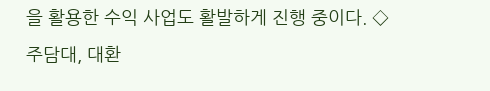을 활용한 수익 사업도 활발하게 진행 중이다. ◇주담대, 대환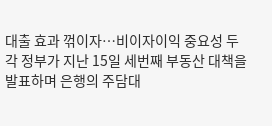대출 효과 꺾이자…비이자이익 중요성 두각 정부가 지난 15일 세번째 부동산 대책을 발표하며 은행의 주담대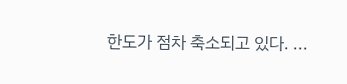한도가 점차 축소되고 있다. ...